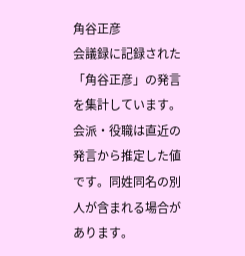角谷正彦
会議録に記録された「角谷正彦」の発言を集計しています。会派・役職は直近の発言から推定した値です。同姓同名の別人が含まれる場合があります。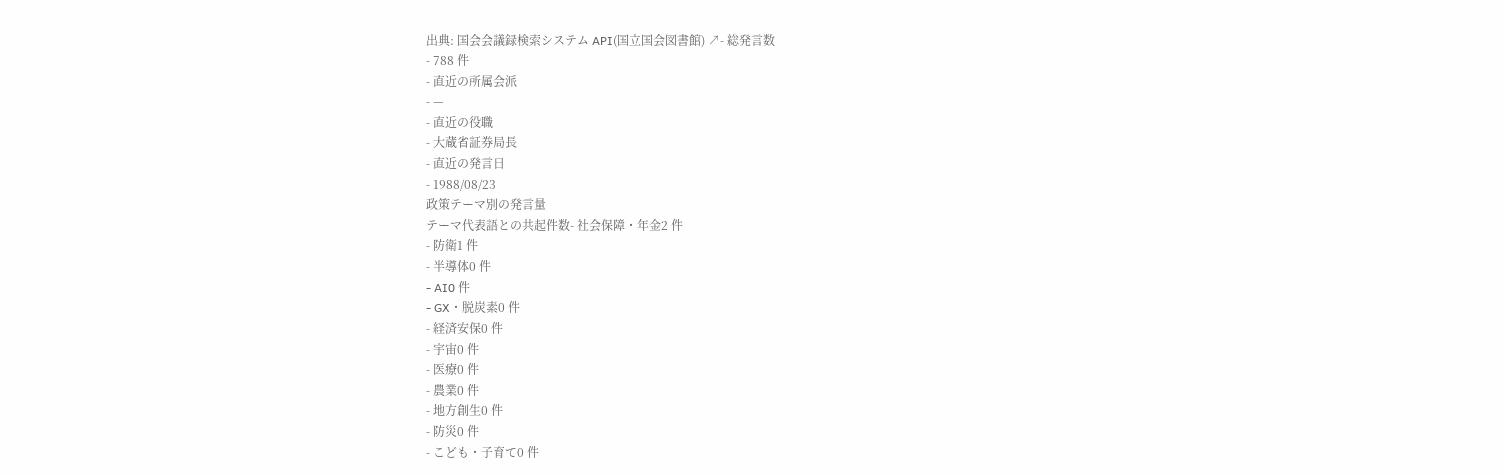出典: 国会会議録検索システム API(国立国会図書館) ↗- 総発言数
- 788 件
- 直近の所属会派
- —
- 直近の役職
- 大蔵省証券局長
- 直近の発言日
- 1988/08/23
政策テーマ別の発言量
テーマ代表語との共起件数- 社会保障・年金2 件
- 防衛1 件
- 半導体0 件
- AI0 件
- GX・脱炭素0 件
- 経済安保0 件
- 宇宙0 件
- 医療0 件
- 農業0 件
- 地方創生0 件
- 防災0 件
- こども・子育て0 件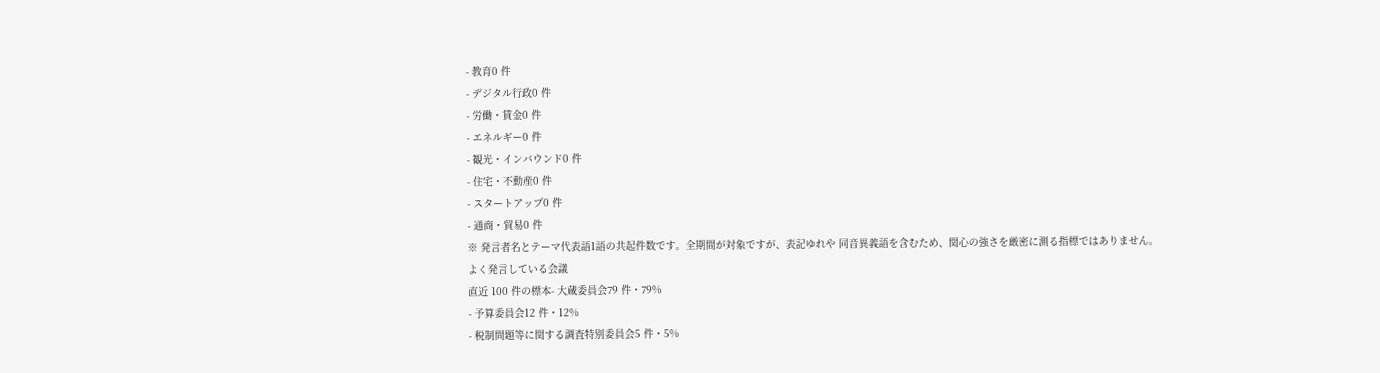- 教育0 件
- デジタル行政0 件
- 労働・賃金0 件
- エネルギー0 件
- 観光・インバウンド0 件
- 住宅・不動産0 件
- スタートアップ0 件
- 通商・貿易0 件
※ 発言者名とテーマ代表語1語の共起件数です。全期間が対象ですが、表記ゆれや 同音異義語を含むため、関心の強さを厳密に測る指標ではありません。
よく発言している会議
直近 100 件の標本- 大蔵委員会79 件・79%
- 予算委員会12 件・12%
- 税制問題等に関する調査特別委員会5 件・5%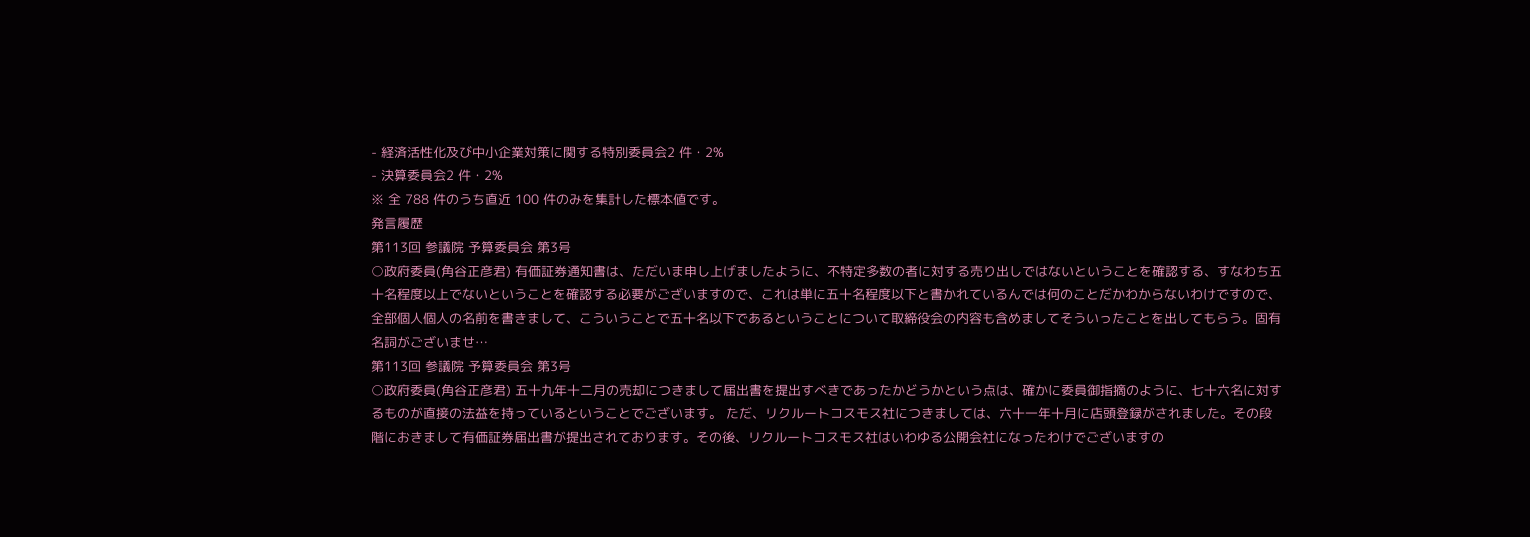- 経済活性化及び中小企業対策に関する特別委員会2 件・2%
- 決算委員会2 件・2%
※ 全 788 件のうち直近 100 件のみを集計した標本値です。
発言履歴
第113回 参議院 予算委員会 第3号
○政府委員(角谷正彦君) 有価証券通知書は、ただいま申し上げましたように、不特定多数の者に対する売り出しではないということを確認する、すなわち五十名程度以上でないということを確認する必要がございますので、これは単に五十名程度以下と書かれているんでは何のことだかわからないわけですので、全部個人個人の名前を書きまして、こういうことで五十名以下であるということについて取締役会の内容も含めましてそういったことを出してもらう。固有名詞がございませ…
第113回 参議院 予算委員会 第3号
○政府委員(角谷正彦君) 五十九年十二月の売却につきまして届出書を提出すべきであったかどうかという点は、確かに委員御指摘のように、七十六名に対するものが直接の法益を持っているということでございます。 ただ、リクルートコスモス社につきましては、六十一年十月に店頭登録がされました。その段階におきまして有価証券届出書が提出されております。その後、リクルートコスモス社はいわゆる公開会社になったわけでございますの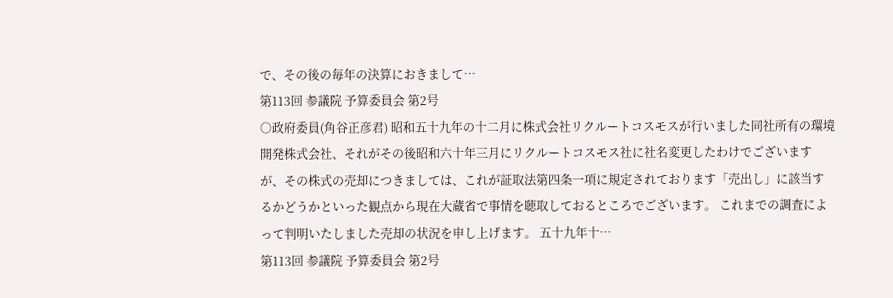で、その後の毎年の決算におきまして…
第113回 参議院 予算委員会 第2号
○政府委員(角谷正彦君) 昭和五十九年の十二月に株式会社リクルートコスモスが行いました同社所有の環境開発株式会社、それがその後昭和六十年三月にリクルートコスモス社に社名変更したわけでございますが、その株式の売却につきましては、これが証取法第四条一項に規定されております「売出し」に該当するかどうかといった観点から現在大蔵省で事情を聴取しておるところでございます。 これまでの調査によって判明いたしました売却の状況を申し上げます。 五十九年十…
第113回 参議院 予算委員会 第2号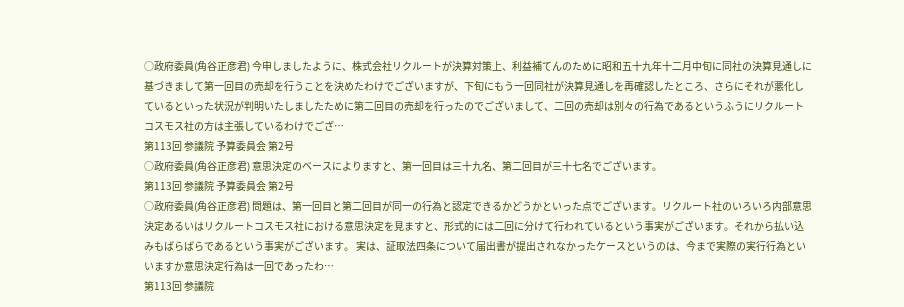○政府委員(角谷正彦君) 今申しましたように、株式会社リクルートが決算対策上、利益補てんのために昭和五十九年十二月中旬に同社の決算見通しに基づきまして第一回目の売却を行うことを決めたわけでございますが、下旬にもう一回同社が決算見通しを再確認したところ、さらにそれが悪化しているといった状況が判明いたしましたために第二回目の売却を行ったのでございまして、二回の売却は別々の行為であるというふうにリクルートコスモス社の方は主張しているわけでござ…
第113回 参議院 予算委員会 第2号
○政府委員(角谷正彦君) 意思決定のベースによりますと、第一回目は三十九名、第二回目が三十七名でございます。
第113回 参議院 予算委員会 第2号
○政府委員(角谷正彦君) 問題は、第一回目と第二回目が同一の行為と認定できるかどうかといった点でございます。リクルート社のいろいろ内部意思決定あるいはリクルートコスモス社における意思決定を見ますと、形式的には二回に分けて行われているという事実がございます。それから払い込みもばらばらであるという事実がございます。 実は、証取法四条について届出書が提出されなかったケースというのは、今まで実際の実行行為といいますか意思決定行為は一回であったわ…
第113回 参議院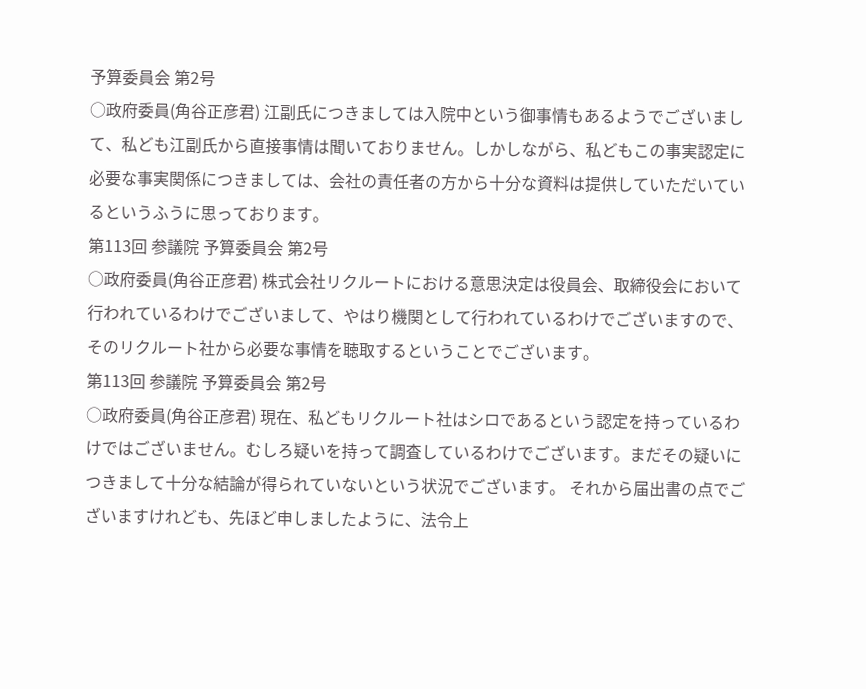予算委員会 第2号
○政府委員(角谷正彦君) 江副氏につきましては入院中という御事情もあるようでございまして、私ども江副氏から直接事情は聞いておりません。しかしながら、私どもこの事実認定に必要な事実関係につきましては、会社の責任者の方から十分な資料は提供していただいているというふうに思っております。
第113回 参議院 予算委員会 第2号
○政府委員(角谷正彦君) 株式会社リクルートにおける意思決定は役員会、取締役会において行われているわけでございまして、やはり機関として行われているわけでございますので、そのリクルート社から必要な事情を聴取するということでございます。
第113回 参議院 予算委員会 第2号
○政府委員(角谷正彦君) 現在、私どもリクルート社はシロであるという認定を持っているわけではございません。むしろ疑いを持って調査しているわけでございます。まだその疑いにつきまして十分な結論が得られていないという状況でございます。 それから届出書の点でございますけれども、先ほど申しましたように、法令上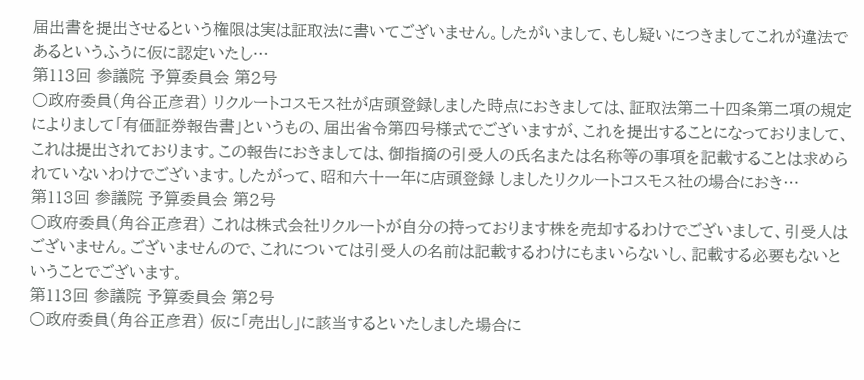届出書を提出させるという権限は実は証取法に書いてございません。したがいまして、もし疑いにつきましてこれが違法であるというふうに仮に認定いたし…
第113回 参議院 予算委員会 第2号
○政府委員(角谷正彦君) リクルートコスモス社が店頭登録しました時点におきましては、証取法第二十四条第二項の規定によりまして「有価証券報告書」というもの、届出省令第四号様式でございますが、これを提出することになっておりまして、これは提出されております。この報告におきましては、御指摘の引受人の氏名または名称等の事項を記載することは求められていないわけでございます。したがって、昭和六十一年に店頭登録 しましたリクルートコスモス社の場合におき…
第113回 参議院 予算委員会 第2号
○政府委員(角谷正彦君) これは株式会社リクルートが自分の持っております株を売却するわけでございまして、引受人はございません。ございませんので、これについては引受人の名前は記載するわけにもまいらないし、記載する必要もないということでございます。
第113回 参議院 予算委員会 第2号
○政府委員(角谷正彦君) 仮に「売出し」に該当するといたしました場合に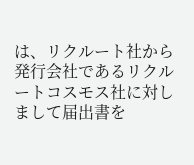は、リクルート社から発行会社であるリクルートコスモス社に対しまして届出書を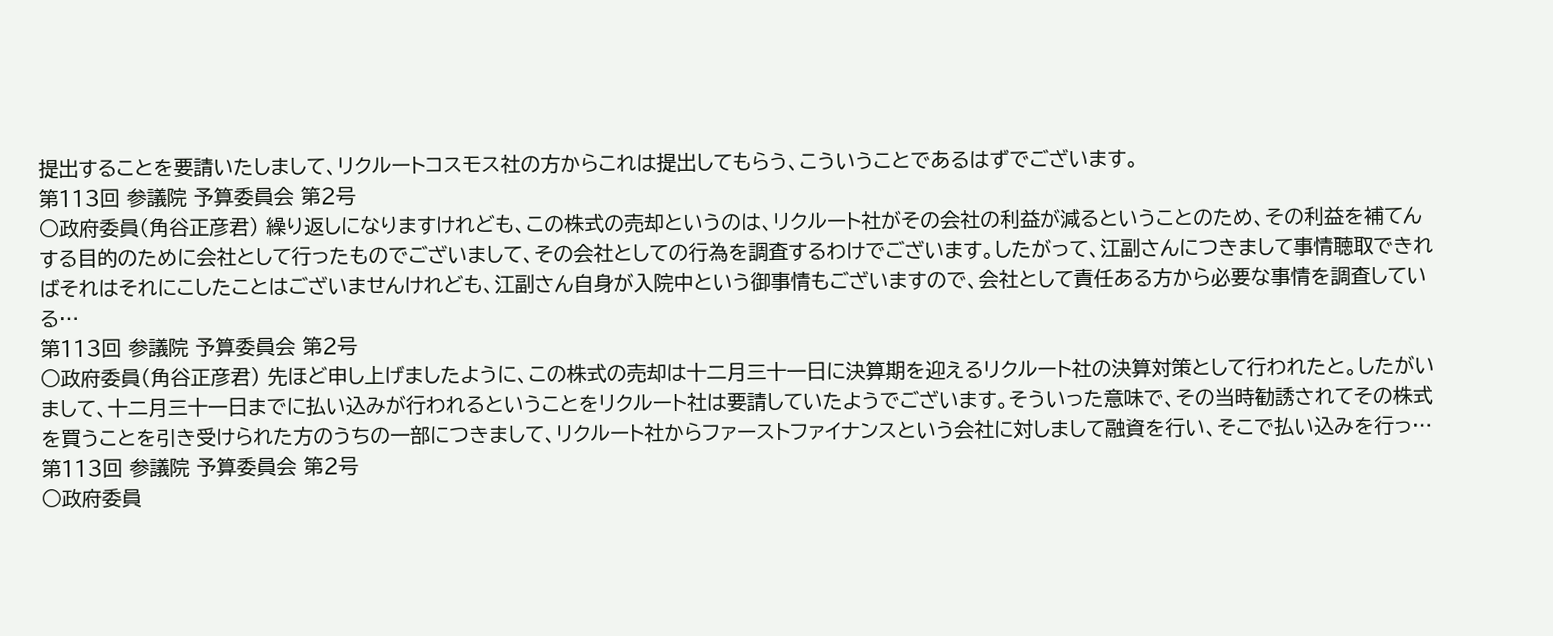提出することを要請いたしまして、リクルートコスモス社の方からこれは提出してもらう、こういうことであるはずでございます。
第113回 参議院 予算委員会 第2号
○政府委員(角谷正彦君) 繰り返しになりますけれども、この株式の売却というのは、リクルート社がその会社の利益が減るということのため、その利益を補てんする目的のために会社として行ったものでございまして、その会社としての行為を調査するわけでございます。したがって、江副さんにつきまして事情聴取できればそれはそれにこしたことはございませんけれども、江副さん自身が入院中という御事情もございますので、会社として責任ある方から必要な事情を調査している…
第113回 参議院 予算委員会 第2号
○政府委員(角谷正彦君) 先ほど申し上げましたように、この株式の売却は十二月三十一日に決算期を迎えるリクルート社の決算対策として行われたと。したがいまして、十二月三十一日までに払い込みが行われるということをリクルート社は要請していたようでございます。そういった意味で、その当時勧誘されてその株式を買うことを引き受けられた方のうちの一部につきまして、リクルート社からファーストファイナンスという会社に対しまして融資を行い、そこで払い込みを行っ…
第113回 参議院 予算委員会 第2号
○政府委員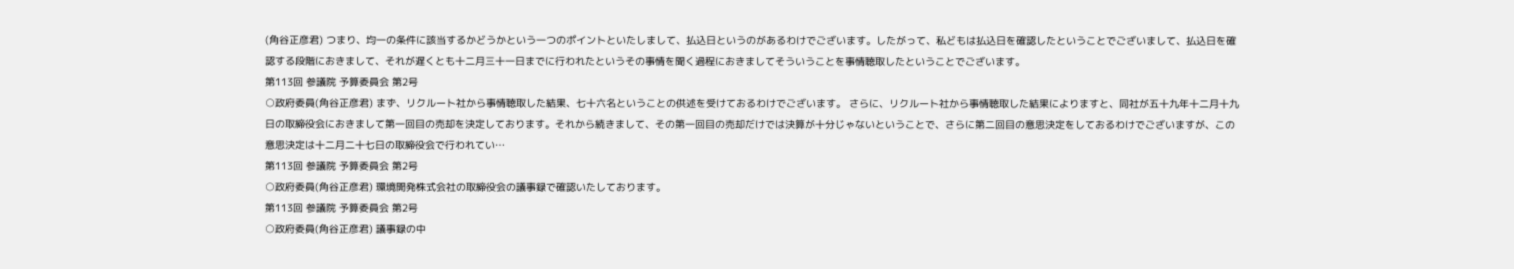(角谷正彦君) つまり、均一の条件に該当するかどうかという一つのポイントといたしまして、払込日というのがあるわけでございます。したがって、私どもは払込日を確認したということでございまして、払込日を確認する段階におきまして、それが遅くとも十二月三十一日までに行われたというその事情を聞く過程におきましてそういうことを事情聴取したということでございます。
第113回 参議院 予算委員会 第2号
○政府委員(角谷正彦君) まず、リクルート社から事情聴取した結果、七十六名ということの供述を受けておるわけでございます。 さらに、リクルート社から事情聴取した結果によりますと、同社が五十九年十二月十九日の取締役会におきまして第一回目の売却を決定しております。それから続きまして、その第一回目の売却だけでは決算が十分じゃないということで、さらに第二回目の意思決定をしておるわけでございますが、この意思決定は十二月二十七日の取締役会で行われてい…
第113回 参議院 予算委員会 第2号
○政府委員(角谷正彦君) 環境開発株式会社の取締役会の議事録で確認いたしております。
第113回 参議院 予算委員会 第2号
○政府委員(角谷正彦君) 議事録の中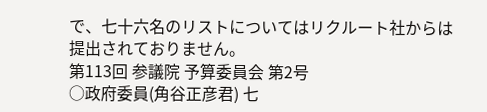で、七十六名のリストについてはリクルート社からは提出されておりません。
第113回 参議院 予算委員会 第2号
○政府委員(角谷正彦君) 七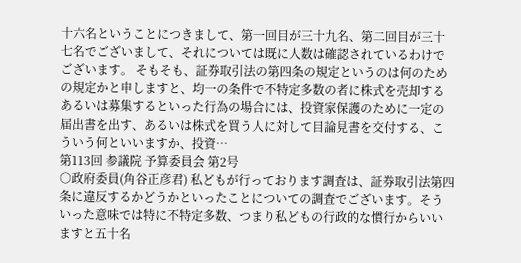十六名ということにつきまして、第一回目が三十九名、第二回目が三十七名でございまして、それについては既に人数は確認されているわけでございます。 そもそも、証券取引法の第四条の規定というのは何のための規定かと申しますと、均一の条件で不特定多数の者に株式を売却するあるいは募集するといった行為の場合には、投資家保護のために一定の届出書を出す、あるいは株式を買う人に対して目論見書を交付する、こういう何といいますか、投資…
第113回 参議院 予算委員会 第2号
○政府委員(角谷正彦君) 私どもが行っております調査は、証券取引法第四条に違反するかどうかといったことについての調査でございます。そういった意味では特に不特定多数、つまり私どもの行政的な慣行からいいますと五十名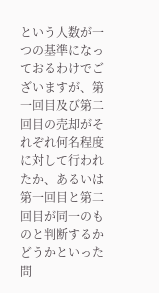という人数が一つの基準になっておるわけでございますが、第一回目及び第二回目の売却がそれぞれ何名程度に対して行われたか、あるいは第一回目と第二回目が同一のものと判断するかどうかといった問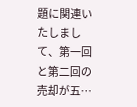題に関連いたしまして、第一回と第二回の売却が五…